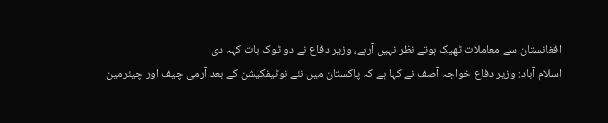افغانستان سے معاملات ٹھیک ہوتے نظر نہیں آرہے، وزیر دفاع نے دو ٹوک بات کہہ دی
اسلام آباد: وزیر دفاع خواجہ آصف نے کہا ہے کہ پاکستان میں نئے نوٹیفکیشن کے بعد آرمی چیف اور چیئرمین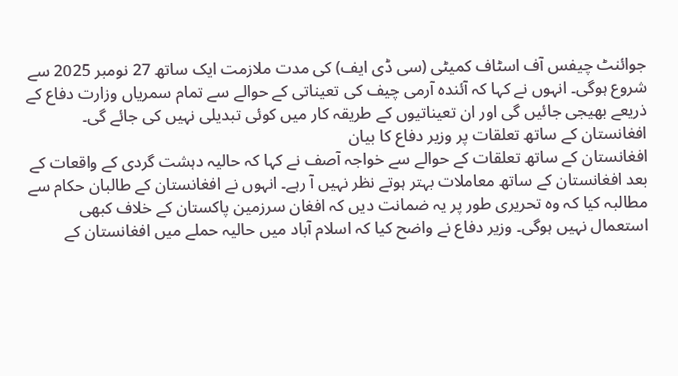جوائنٹ چیفس آف اسٹاف کمیٹی (سی ڈی ایف) کی مدت ملازمت ایک ساتھ 27 نومبر 2025 سے شروع ہوگی۔ انہوں نے کہا کہ آئندہ آرمی چیف کی تعیناتی کے حوالے سے تمام سمریاں وزارت دفاع کے ذریعے بھیجی جائیں گی اور ان تعیناتیوں کے طریقہ کار میں کوئی تبدیلی نہیں کی جائے گی۔
افغانستان کے ساتھ تعلقات پر وزیر دفاع کا بیان
افغانستان کے ساتھ تعلقات کے حوالے سے خواجہ آصف نے کہا کہ حالیہ دہشت گردی کے واقعات کے بعد افغانستان کے ساتھ معاملات بہتر ہوتے نظر نہیں آ رہے۔ انہوں نے افغانستان کے طالبان حکام سے مطالبہ کیا کہ وہ تحریری طور پر یہ ضمانت دیں کہ افغان سرزمین پاکستان کے خلاف کبھی استعمال نہیں ہوگی۔ وزیر دفاع نے واضح کیا کہ اسلام آباد میں حالیہ حملے میں افغانستان کے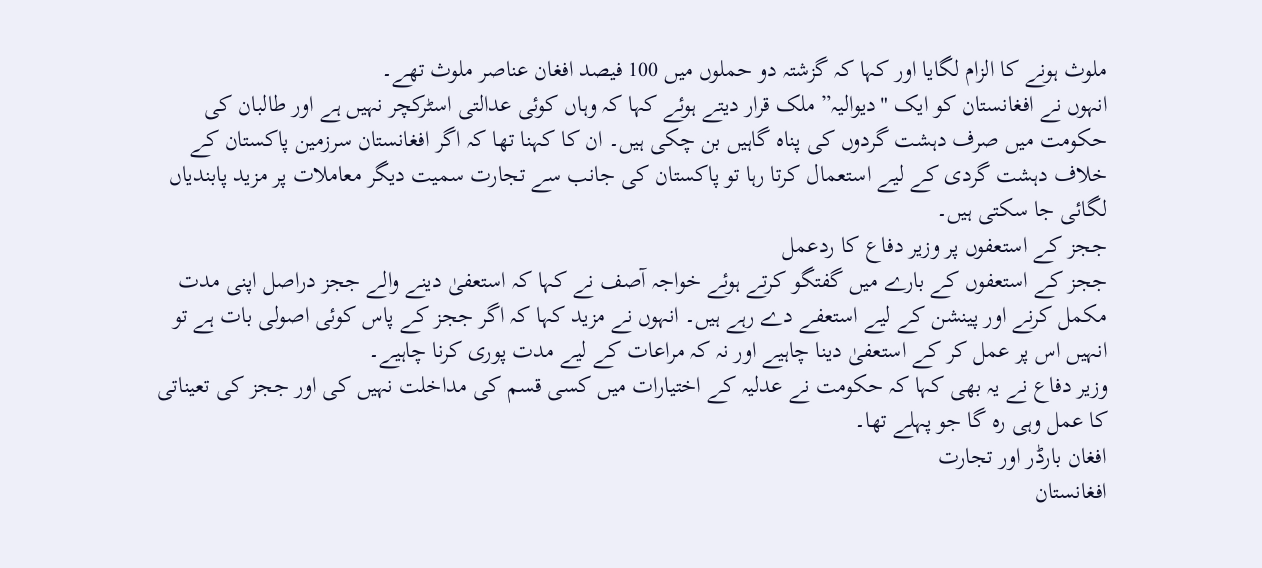ملوث ہونے کا الزام لگایا اور کہا کہ گزشتہ دو حملوں میں 100 فیصد افغان عناصر ملوث تھے۔
انہوں نے افغانستان کو ایک "دیوالیہ” ملک قرار دیتے ہوئے کہا کہ وہاں کوئی عدالتی اسٹرکچر نہیں ہے اور طالبان کی حکومت میں صرف دہشت گردوں کی پناہ گاہیں بن چکی ہیں۔ ان کا کہنا تھا کہ اگر افغانستان سرزمین پاکستان کے خلاف دہشت گردی کے لیے استعمال کرتا رہا تو پاکستان کی جانب سے تجارت سمیت دیگر معاملات پر مزید پابندیاں لگائی جا سکتی ہیں۔
ججز کے استعفوں پر وزیر دفاع کا ردعمل
ججز کے استعفوں کے بارے میں گفتگو کرتے ہوئے خواجہ آصف نے کہا کہ استعفیٰ دینے والے ججز دراصل اپنی مدت مکمل کرنے اور پینشن کے لیے استعفے دے رہے ہیں۔ انہوں نے مزید کہا کہ اگر ججز کے پاس کوئی اصولی بات ہے تو انہیں اس پر عمل کر کے استعفیٰ دینا چاہیے اور نہ کہ مراعات کے لیے مدت پوری کرنا چاہیے۔
وزیر دفاع نے یہ بھی کہا کہ حکومت نے عدلیہ کے اختیارات میں کسی قسم کی مداخلت نہیں کی اور ججز کی تعیناتی کا عمل وہی رہ گا جو پہلے تھا۔
افغان بارڈر اور تجارت
افغانستان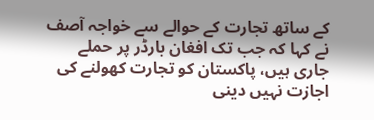کے ساتھ تجارت کے حوالے سے خواجہ آصف نے کہا کہ جب تک افغان بارڈر پر حملے جاری ہیں، پاکستان کو تجارت کھولنے کی اجازت نہیں دینی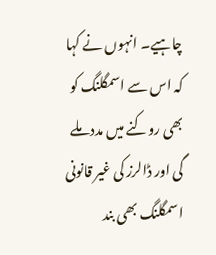چاہیے۔ انہوں نے کہا کہ اس سے اسمگلنگ کو بھی روکنے میں مدد ملے گی اور ڈالرز کی غیر قانونی اسمگلنگ بھی بند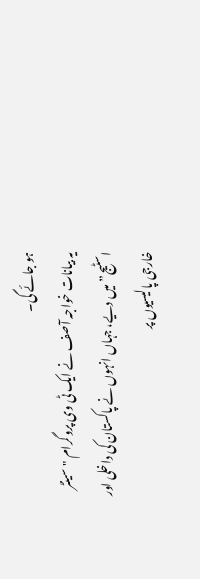ہو جائے گی۔
یہ بیانات خواجہ آصف نے ایک ٹی وی پروگرام "سینٹر اسٹیج” میں دیے، جہاں انہوں نے پاکستان کی داخلی اور خارجی پالیسیوں پر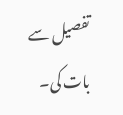تفصیل سے بات کی۔